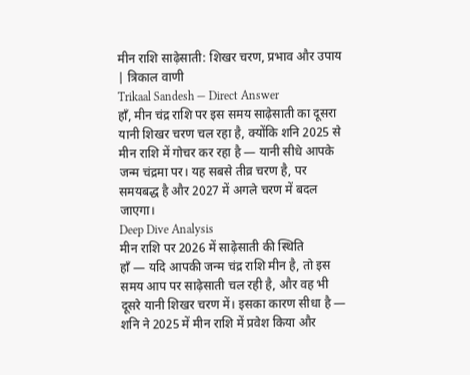मीन राशि साढ़ेसाती: शिखर चरण, प्रभाव और उपाय | त्रिकाल वाणी
Trikaal Sandesh — Direct Answer
हाँ, मीन चंद्र राशि पर इस समय साढ़ेसाती का दूसरा यानी शिखर चरण चल रहा है, क्योंकि शनि 2025 से मीन राशि में गोचर कर रहा है — यानी सीधे आपके जन्म चंद्रमा पर। यह सबसे तीव्र चरण है, पर समयबद्ध है और 2027 में अगले चरण में बदल जाएगा।
Deep Dive Analysis
मीन राशि पर 2026 में साढ़ेसाती की स्थिति
हाँ — यदि आपकी जन्म चंद्र राशि मीन है, तो इस समय आप पर साढ़ेसाती चल रही है, और वह भी दूसरे यानी शिखर चरण में। इसका कारण सीधा है — शनि ने 2025 में मीन राशि में प्रवेश किया और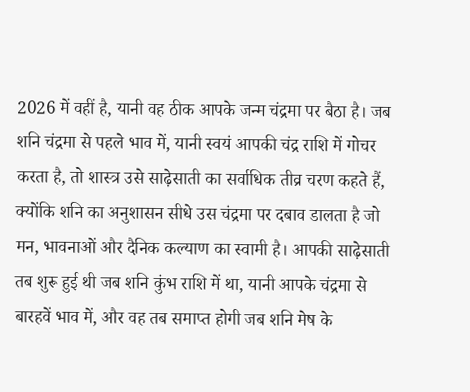2026 में वहीं है, यानी वह ठीक आपके जन्म चंद्रमा पर बैठा है। जब शनि चंद्रमा से पहले भाव में, यानी स्वयं आपकी चंद्र राशि में गोचर करता है, तो शास्त्र उसे साढ़ेसाती का सर्वाधिक तीव्र चरण कहते हैं, क्योंकि शनि का अनुशासन सीधे उस चंद्रमा पर दबाव डालता है जो मन, भावनाओं और दैनिक कल्याण का स्वामी है। आपकी साढ़ेसाती तब शुरू हुई थी जब शनि कुंभ राशि में था, यानी आपके चंद्रमा से बारहवें भाव में, और वह तब समाप्त होगी जब शनि मेष के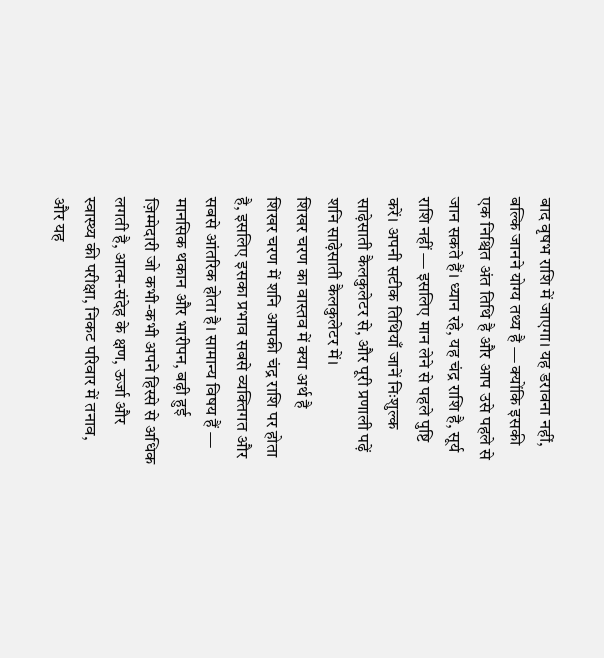बाद वृषभ राशि में जाएगा। यह डरावना नहीं, बल्कि जानने योग्य तथ्य है — क्योंकि इसकी एक निश्चित अंत तिथि है और आप उसे पहले से जान सकते हैं। ध्यान रहे, यह चंद्र राशि है, सूर्य राशि नहीं — इसलिए मान लेने से पहले पुष्टि करें। अपनी सटीक तिथियाँ जानें निःशुल्क साढ़ेसाती कैलकुलेटर से, और पूरी प्रणाली पढ़ें शनि साढ़ेसाती कैलकुलेटर में।
शिखर चरण का वास्तव में क्या अर्थ है
शिखर चरण में शनि आपकी चंद्र राशि पर होता है, इसलिए इसका प्रभाव सबसे व्यक्तिगत और सबसे आंतरिक होता है। सामान्य विषय हैं — मानसिक थकान और भारीपन, बढ़ी हुई ज़िम्मेदारी जो कभी-कभी अपने हिस्से से अधिक लगती है, आत्म-संदेह के क्षण, ऊर्जा और स्वास्थ्य की परीक्षा, निकट परिवार में तनाव, और यह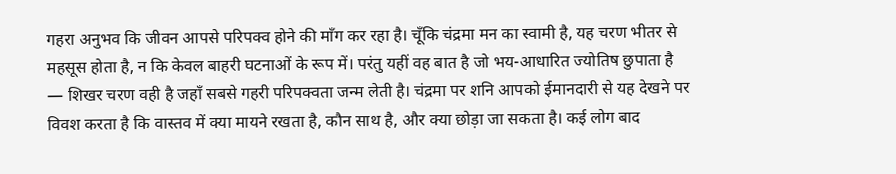गहरा अनुभव कि जीवन आपसे परिपक्व होने की माँग कर रहा है। चूँकि चंद्रमा मन का स्वामी है, यह चरण भीतर से महसूस होता है, न कि केवल बाहरी घटनाओं के रूप में। परंतु यहीं वह बात है जो भय-आधारित ज्योतिष छुपाता है — शिखर चरण वही है जहाँ सबसे गहरी परिपक्वता जन्म लेती है। चंद्रमा पर शनि आपको ईमानदारी से यह देखने पर विवश करता है कि वास्तव में क्या मायने रखता है, कौन साथ है, और क्या छोड़ा जा सकता है। कई लोग बाद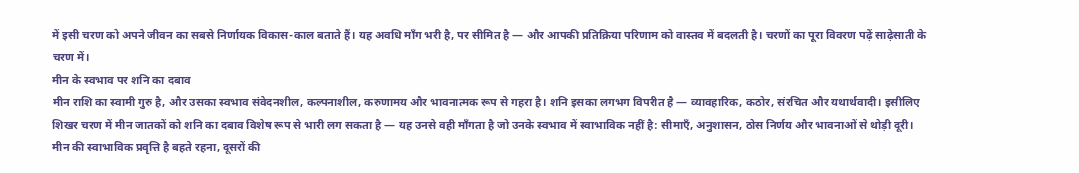में इसी चरण को अपने जीवन का सबसे निर्णायक विकास-काल बताते हैं। यह अवधि माँग भरी है, पर सीमित है — और आपकी प्रतिक्रिया परिणाम को वास्तव में बदलती है। चरणों का पूरा विवरण पढ़ें साढ़ेसाती के चरण में।
मीन के स्वभाव पर शनि का दबाव
मीन राशि का स्वामी गुरु है, और उसका स्वभाव संवेदनशील, कल्पनाशील, करुणामय और भावनात्मक रूप से गहरा है। शनि इसका लगभग विपरीत है — व्यावहारिक, कठोर, संरचित और यथार्थवादी। इसीलिए शिखर चरण में मीन जातकों को शनि का दबाव विशेष रूप से भारी लग सकता है — यह उनसे वही माँगता है जो उनके स्वभाव में स्वाभाविक नहीं है: सीमाएँ, अनुशासन, ठोस निर्णय और भावनाओं से थोड़ी दूरी। मीन की स्वाभाविक प्रवृत्ति है बहते रहना, दूसरों की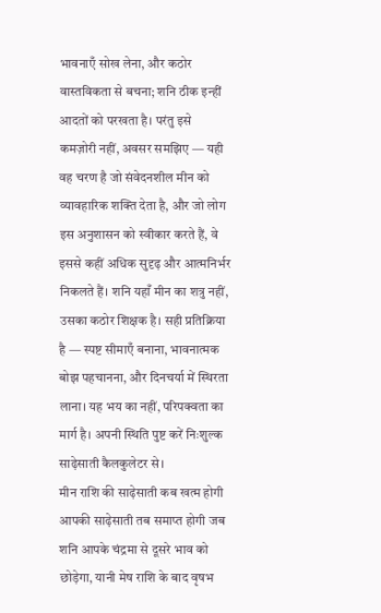भावनाएँ सोख लेना, और कठोर वास्तविकता से बचना; शनि ठीक इन्हीं आदतों को परखता है। परंतु इसे कमज़ोरी नहीं, अवसर समझिए — यही वह चरण है जो संवेदनशील मीन को व्यावहारिक शक्ति देता है, और जो लोग इस अनुशासन को स्वीकार करते हैं, वे इससे कहीं अधिक सुदृढ़ और आत्मनिर्भर निकलते हैं। शनि यहाँ मीन का शत्रु नहीं, उसका कठोर शिक्षक है। सही प्रतिक्रिया है — स्पष्ट सीमाएँ बनाना, भावनात्मक बोझ पहचानना, और दिनचर्या में स्थिरता लाना। यह भय का नहीं, परिपक्वता का मार्ग है। अपनी स्थिति पुष्ट करें निःशुल्क साढ़ेसाती कैलकुलेटर से।
मीन राशि की साढ़ेसाती कब खत्म होगी
आपकी साढ़ेसाती तब समाप्त होगी जब शनि आपके चंद्रमा से दूसरे भाव को छोड़ेगा, यानी मेष राशि के बाद वृषभ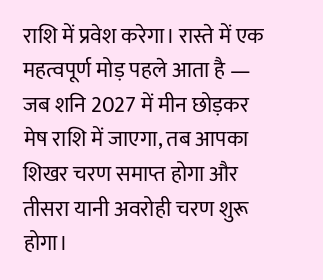राशि में प्रवेश करेगा। रास्ते में एक महत्वपूर्ण मोड़ पहले आता है — जब शनि 2027 में मीन छोड़कर मेष राशि में जाएगा, तब आपका शिखर चरण समाप्त होगा और तीसरा यानी अवरोही चरण शुरू होगा।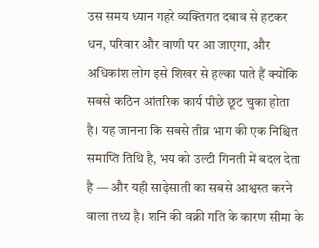उस समय ध्यान गहरे व्यक्तिगत दबाव से हटकर धन, परिवार और वाणी पर आ जाएगा, और अधिकांश लोग इसे शिखर से हल्का पाते हैं क्योंकि सबसे कठिन आंतरिक कार्य पीछे छूट चुका होता है। यह जानना कि सबसे तीव्र भाग की एक निश्चित समाप्ति तिथि है, भय को उल्टी गिनती में बदल देता है — और यही साढ़ेसाती का सबसे आश्वस्त करने वाला तथ्य है। शनि की वक्री गति के कारण सीमा के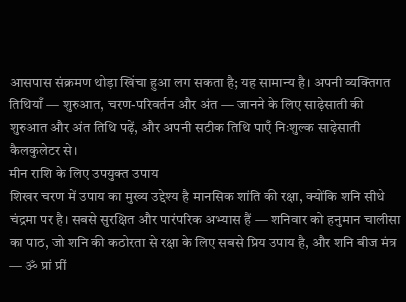आसपास संक्रमण थोड़ा खिंचा हुआ लग सकता है; यह सामान्य है। अपनी व्यक्तिगत तिथियाँ — शुरुआत, चरण-परिवर्तन और अंत — जानने के लिए साढ़ेसाती की शुरुआत और अंत तिथि पढ़ें, और अपनी सटीक तिथि पाएँ निःशुल्क साढ़ेसाती कैलकुलेटर से।
मीन राशि के लिए उपयुक्त उपाय
शिखर चरण में उपाय का मुख्य उद्देश्य है मानसिक शांति की रक्षा, क्योंकि शनि सीधे चंद्रमा पर है। सबसे सुरक्षित और पारंपरिक अभ्यास हैं — शनिवार को हनुमान चालीसा का पाठ, जो शनि की कठोरता से रक्षा के लिए सबसे प्रिय उपाय है, और शनि बीज मंत्र — ॐ प्रां प्रीं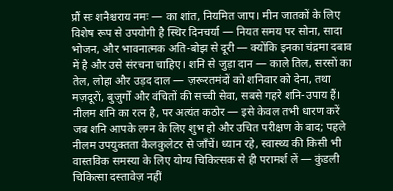प्रौं सः शनैश्चराय नमः — का शांत, नियमित जाप। मीन जातकों के लिए विशेष रूप से उपयोगी है स्थिर दिनचर्या — नियत समय पर सोना, सादा भोजन, और भावनात्मक अति-बोझ से दूरी — क्योंकि इनका चंद्रमा दबाव में है और उसे संरचना चाहिए। शनि से जुड़ा दान — काले तिल, सरसों का तेल, लोहा और उड़द दाल — ज़रूरतमंदों को शनिवार को देना, तथा मज़दूरों, बुज़ुर्गों और वंचितों की सच्ची सेवा, सबसे गहरे शनि-उपाय हैं। नीलम शनि का रत्न है, पर अत्यंत कठोर — इसे केवल तभी धारण करें जब शनि आपके लग्न के लिए शुभ हो और उचित परीक्षण के बाद; पहले नीलम उपयुक्तता कैलकुलेटर से जाँचें। ध्यान रहे, स्वास्थ्य की किसी भी वास्तविक समस्या के लिए योग्य चिकित्सक से ही परामर्श लें — कुंडली चिकित्सा दस्तावेज़ नहीं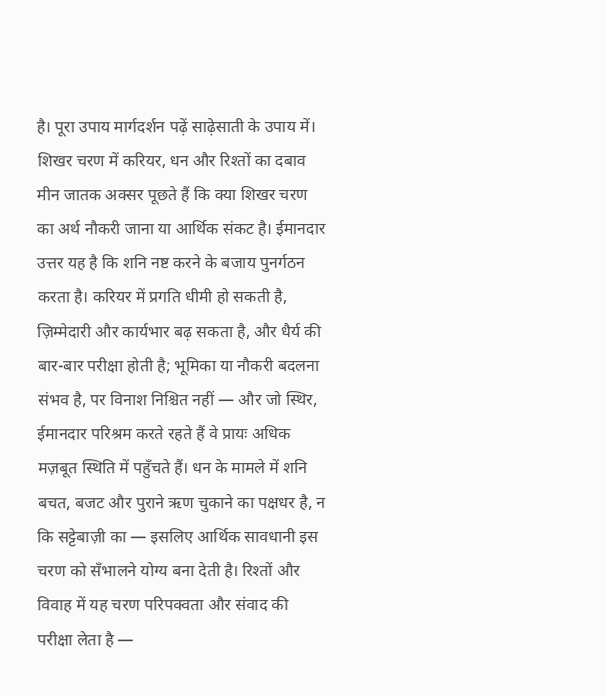है। पूरा उपाय मार्गदर्शन पढ़ें साढ़ेसाती के उपाय में।
शिखर चरण में करियर, धन और रिश्तों का दबाव
मीन जातक अक्सर पूछते हैं कि क्या शिखर चरण का अर्थ नौकरी जाना या आर्थिक संकट है। ईमानदार उत्तर यह है कि शनि नष्ट करने के बजाय पुनर्गठन करता है। करियर में प्रगति धीमी हो सकती है, ज़िम्मेदारी और कार्यभार बढ़ सकता है, और धैर्य की बार-बार परीक्षा होती है; भूमिका या नौकरी बदलना संभव है, पर विनाश निश्चित नहीं — और जो स्थिर, ईमानदार परिश्रम करते रहते हैं वे प्रायः अधिक मज़बूत स्थिति में पहुँचते हैं। धन के मामले में शनि बचत, बजट और पुराने ऋण चुकाने का पक्षधर है, न कि सट्टेबाज़ी का — इसलिए आर्थिक सावधानी इस चरण को सँभालने योग्य बना देती है। रिश्तों और विवाह में यह चरण परिपक्वता और संवाद की परीक्षा लेता है —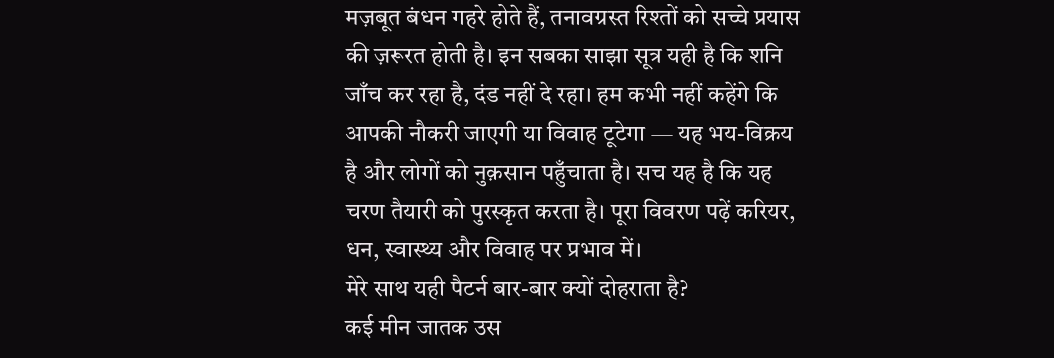मज़बूत बंधन गहरे होते हैं, तनावग्रस्त रिश्तों को सच्चे प्रयास की ज़रूरत होती है। इन सबका साझा सूत्र यही है कि शनि जाँच कर रहा है, दंड नहीं दे रहा। हम कभी नहीं कहेंगे कि आपकी नौकरी जाएगी या विवाह टूटेगा — यह भय-विक्रय है और लोगों को नुक़सान पहुँचाता है। सच यह है कि यह चरण तैयारी को पुरस्कृत करता है। पूरा विवरण पढ़ें करियर, धन, स्वास्थ्य और विवाह पर प्रभाव में।
मेरे साथ यही पैटर्न बार-बार क्यों दोहराता है?
कई मीन जातक उस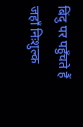बिंदु पर पहुँचते हैं जहाँ निःशुल्क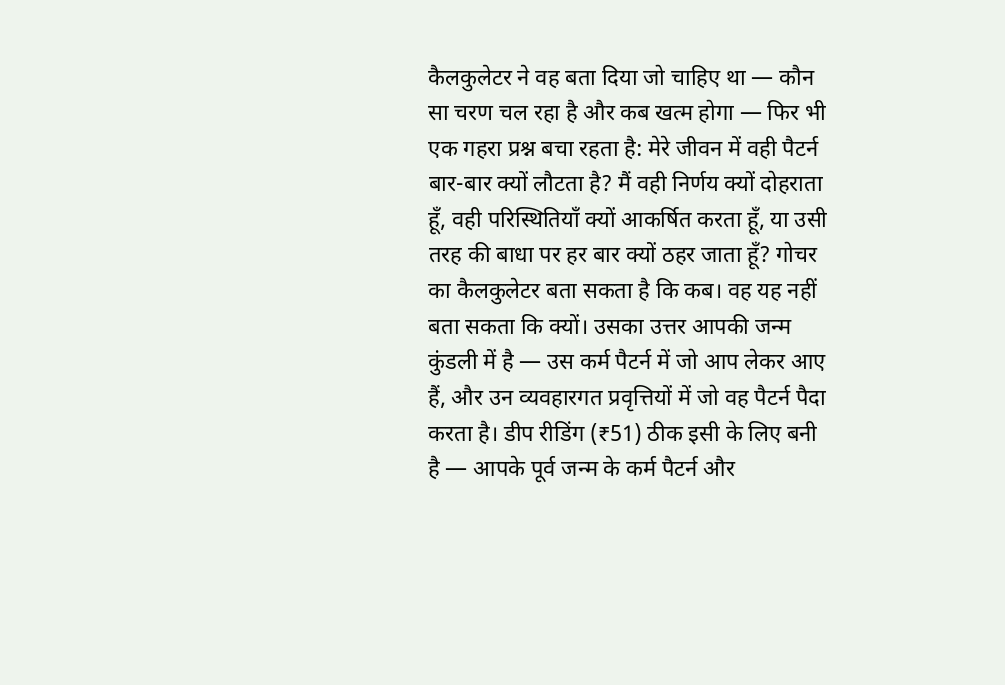कैलकुलेटर ने वह बता दिया जो चाहिए था — कौन सा चरण चल रहा है और कब खत्म होगा — फिर भी एक गहरा प्रश्न बचा रहता है: मेरे जीवन में वही पैटर्न बार-बार क्यों लौटता है? मैं वही निर्णय क्यों दोहराता हूँ, वही परिस्थितियाँ क्यों आकर्षित करता हूँ, या उसी तरह की बाधा पर हर बार क्यों ठहर जाता हूँ? गोचर का कैलकुलेटर बता सकता है कि कब। वह यह नहीं बता सकता कि क्यों। उसका उत्तर आपकी जन्म कुंडली में है — उस कर्म पैटर्न में जो आप लेकर आए हैं, और उन व्यवहारगत प्रवृत्तियों में जो वह पैटर्न पैदा करता है। डीप रीडिंग (₹51) ठीक इसी के लिए बनी है — आपके पूर्व जन्म के कर्म पैटर्न और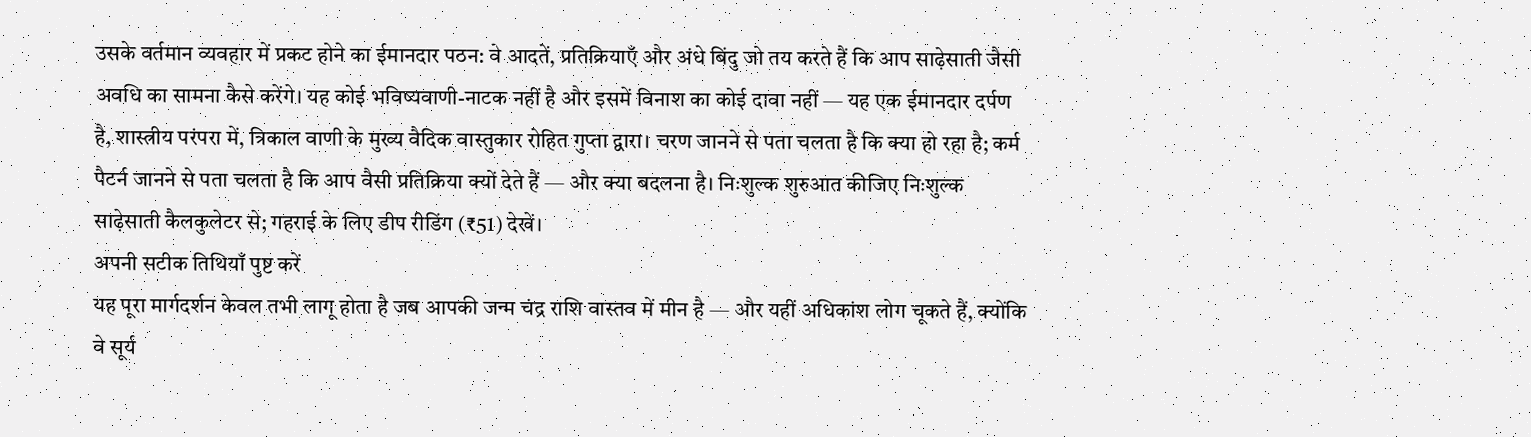उसके वर्तमान व्यवहार में प्रकट होने का ईमानदार पठन: वे आदतें, प्रतिक्रियाएँ और अंधे बिंदु जो तय करते हैं कि आप साढ़ेसाती जैसी अवधि का सामना कैसे करेंगे। यह कोई भविष्यवाणी-नाटक नहीं है और इसमें विनाश का कोई दावा नहीं — यह एक ईमानदार दर्पण है, शास्त्रीय परंपरा में, त्रिकाल वाणी के मुख्य वैदिक वास्तुकार रोहित गुप्ता द्वारा। चरण जानने से पता चलता है कि क्या हो रहा है; कर्म पैटर्न जानने से पता चलता है कि आप वैसी प्रतिक्रिया क्यों देते हैं — और क्या बदलना है। निःशुल्क शुरुआत कीजिए निःशुल्क साढ़ेसाती कैलकुलेटर से; गहराई के लिए डीप रीडिंग (₹51) देखें।
अपनी सटीक तिथियाँ पुष्ट करें
यह पूरा मार्गदर्शन केवल तभी लागू होता है जब आपकी जन्म चंद्र राशि वास्तव में मीन है — और यहीं अधिकांश लोग चूकते हैं, क्योंकि वे सूर्य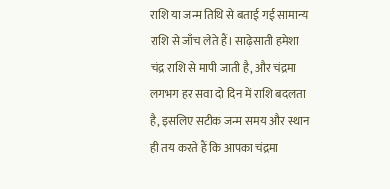राशि या जन्म तिथि से बताई गई सामान्य राशि से जाँच लेते हैं। साढ़ेसाती हमेशा चंद्र राशि से मापी जाती है, और चंद्रमा लगभग हर सवा दो दिन में राशि बदलता है, इसलिए सटीक जन्म समय और स्थान ही तय करते हैं कि आपका चंद्रमा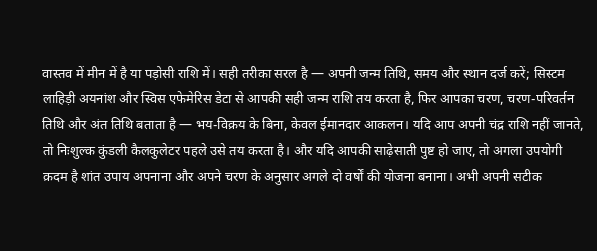वास्तव में मीन में है या पड़ोसी राशि में। सही तरीका सरल है — अपनी जन्म तिथि, समय और स्थान दर्ज करें; सिस्टम लाहिड़ी अयनांश और स्विस एफेमेरिस डेटा से आपकी सही जन्म राशि तय करता है, फिर आपका चरण, चरण-परिवर्तन तिथि और अंत तिथि बताता है — भय-विक्रय के बिना, केवल ईमानदार आकलन। यदि आप अपनी चंद्र राशि नहीं जानते, तो निःशुल्क कुंडली कैलकुलेटर पहले उसे तय करता है। और यदि आपकी साढ़ेसाती पुष्ट हो जाए, तो अगला उपयोगी क़दम है शांत उपाय अपनाना और अपने चरण के अनुसार अगले दो वर्षों की योजना बनाना। अभी अपनी सटीक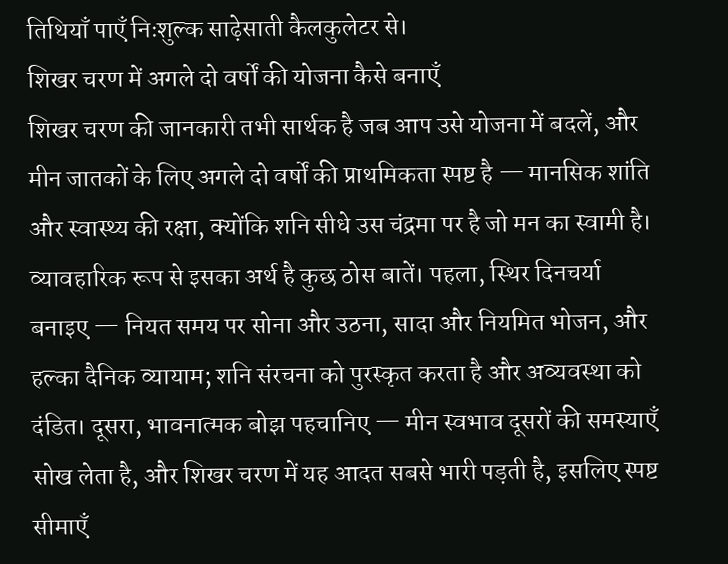तिथियाँ पाएँ निःशुल्क साढ़ेसाती कैलकुलेटर से।
शिखर चरण में अगले दो वर्षों की योजना कैसे बनाएँ
शिखर चरण की जानकारी तभी सार्थक है जब आप उसे योजना में बदलें, और मीन जातकों के लिए अगले दो वर्षों की प्राथमिकता स्पष्ट है — मानसिक शांति और स्वास्थ्य की रक्षा, क्योंकि शनि सीधे उस चंद्रमा पर है जो मन का स्वामी है। व्यावहारिक रूप से इसका अर्थ है कुछ ठोस बातें। पहला, स्थिर दिनचर्या बनाइए — नियत समय पर सोना और उठना, सादा और नियमित भोजन, और हल्का दैनिक व्यायाम; शनि संरचना को पुरस्कृत करता है और अव्यवस्था को दंडित। दूसरा, भावनात्मक बोझ पहचानिए — मीन स्वभाव दूसरों की समस्याएँ सोख लेता है, और शिखर चरण में यह आदत सबसे भारी पड़ती है, इसलिए स्पष्ट सीमाएँ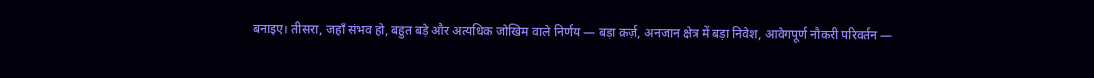बनाइए। तीसरा, जहाँ संभव हो, बहुत बड़े और अत्यधिक जोखिम वाले निर्णय — बड़ा क़र्ज़, अनजान क्षेत्र में बड़ा निवेश, आवेगपूर्ण नौकरी परिवर्तन —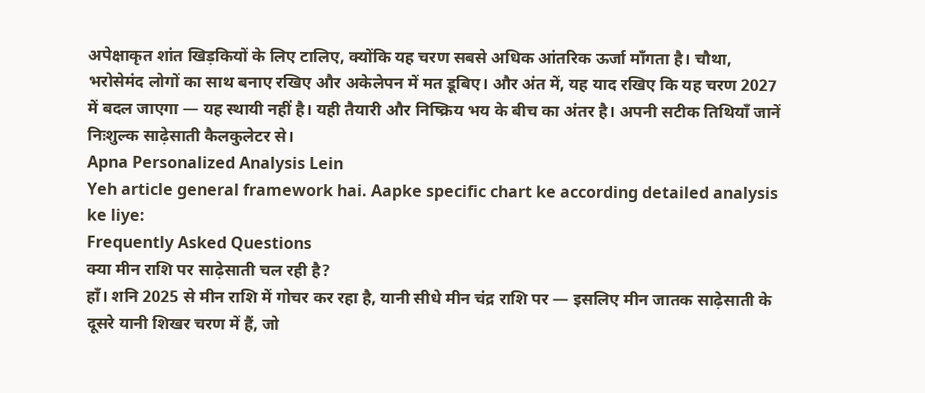अपेक्षाकृत शांत खिड़कियों के लिए टालिए, क्योंकि यह चरण सबसे अधिक आंतरिक ऊर्जा माँगता है। चौथा, भरोसेमंद लोगों का साथ बनाए रखिए और अकेलेपन में मत डूबिए। और अंत में, यह याद रखिए कि यह चरण 2027 में बदल जाएगा — यह स्थायी नहीं है। यही तैयारी और निष्क्रिय भय के बीच का अंतर है। अपनी सटीक तिथियाँ जानें निःशुल्क साढ़ेसाती कैलकुलेटर से।
Apna Personalized Analysis Lein
Yeh article general framework hai. Aapke specific chart ke according detailed analysis ke liye:
Frequently Asked Questions
क्या मीन राशि पर साढ़ेसाती चल रही है?
हाँ। शनि 2025 से मीन राशि में गोचर कर रहा है, यानी सीधे मीन चंद्र राशि पर — इसलिए मीन जातक साढ़ेसाती के दूसरे यानी शिखर चरण में हैं, जो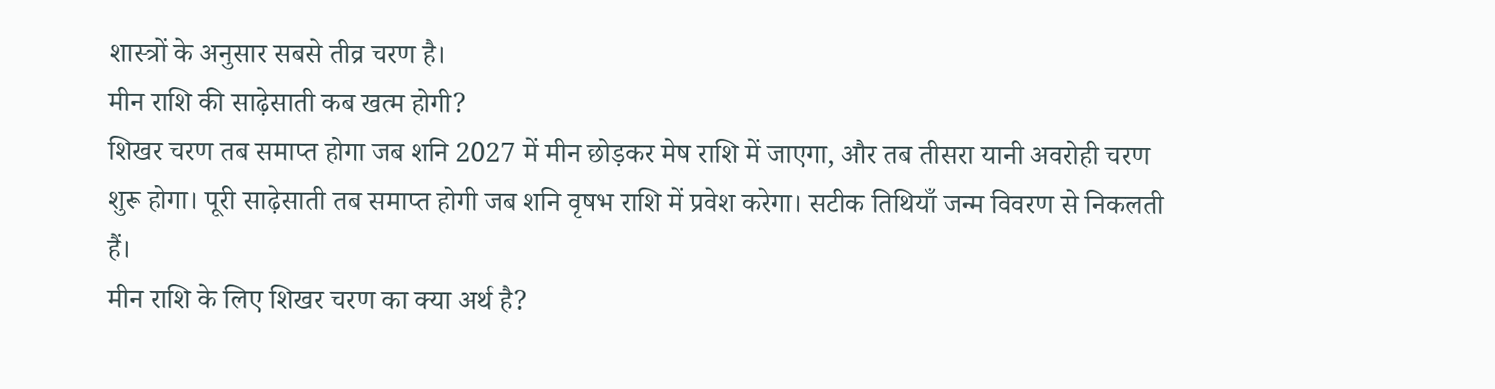शास्त्रों के अनुसार सबसे तीव्र चरण है।
मीन राशि की साढ़ेसाती कब खत्म होगी?
शिखर चरण तब समाप्त होगा जब शनि 2027 में मीन छोड़कर मेष राशि में जाएगा, और तब तीसरा यानी अवरोही चरण शुरू होगा। पूरी साढ़ेसाती तब समाप्त होगी जब शनि वृषभ राशि में प्रवेश करेगा। सटीक तिथियाँ जन्म विवरण से निकलती हैं।
मीन राशि के लिए शिखर चरण का क्या अर्थ है?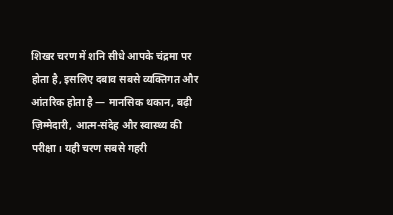शिखर चरण में शनि सीधे आपके चंद्रमा पर होता है, इसलिए दबाव सबसे व्यक्तिगत और आंतरिक होता है — मानसिक थकान, बढ़ी ज़िम्मेदारी, आत्म-संदेह और स्वास्थ्य की परीक्षा। यही चरण सबसे गहरी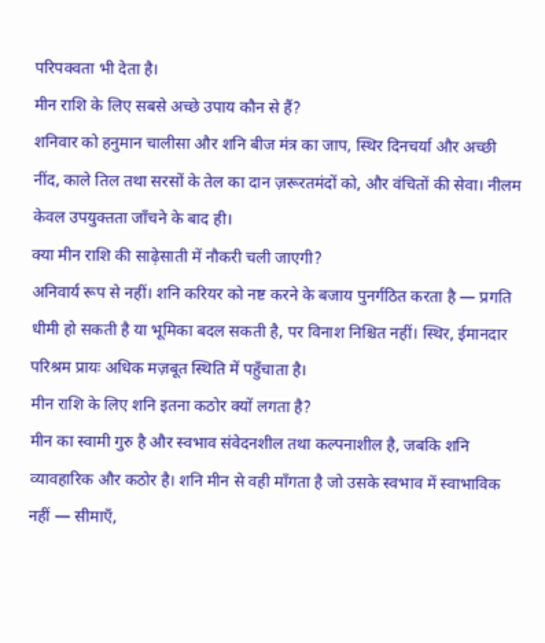परिपक्वता भी देता है।
मीन राशि के लिए सबसे अच्छे उपाय कौन से हैं?
शनिवार को हनुमान चालीसा और शनि बीज मंत्र का जाप, स्थिर दिनचर्या और अच्छी नींद, काले तिल तथा सरसों के तेल का दान ज़रूरतमंदों को, और वंचितों की सेवा। नीलम केवल उपयुक्तता जाँचने के बाद ही।
क्या मीन राशि की साढ़ेसाती में नौकरी चली जाएगी?
अनिवार्य रूप से नहीं। शनि करियर को नष्ट करने के बजाय पुनर्गठित करता है — प्रगति धीमी हो सकती है या भूमिका बदल सकती है, पर विनाश निश्चित नहीं। स्थिर, ईमानदार परिश्रम प्रायः अधिक मज़बूत स्थिति में पहुँचाता है।
मीन राशि के लिए शनि इतना कठोर क्यों लगता है?
मीन का स्वामी गुरु है और स्वभाव संवेदनशील तथा कल्पनाशील है, जबकि शनि व्यावहारिक और कठोर है। शनि मीन से वही माँगता है जो उसके स्वभाव में स्वाभाविक नहीं — सीमाएँ,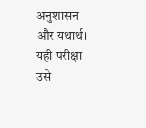अनुशासन और यथार्थ। यही परीक्षा उसे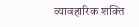व्यावहारिक शक्ति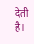देती है।